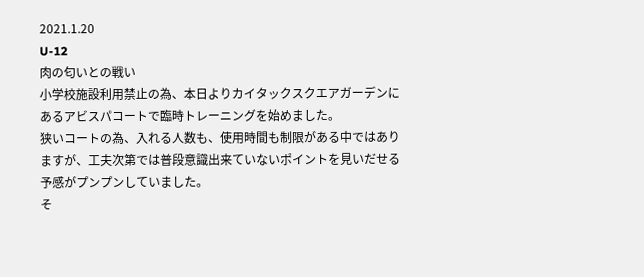2021.1.20
U-12
肉の匂いとの戦い
小学校施設利用禁止の為、本日よりカイタックスクエアガーデンにあるアビスパコートで臨時トレーニングを始めました。
狭いコートの為、入れる人数も、使用時間も制限がある中ではありますが、工夫次第では普段意識出来ていないポイントを見いだせる予感がプンプンしていました。
そ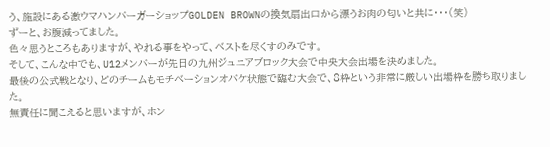う、施設にある激ウマハンバーガーショップGOLDEN BROWNの換気扇出口から漂うお肉の匂いと共に・・・(笑)
ずーと、お腹減ってました。
色々思うところもありますが、やれる事をやって、ベストを尽くすのみです。
そして、こんな中でも、U12メンバーが先日の九州ジュニアブロック大会で中央大会出場を決めました。
最後の公式戦となり、どのチームもモチベーションオバケ状態で臨む大会で、8枠という非常に厳しい出場枠を勝ち取りました。
無責任に聞こえると思いますが、ホン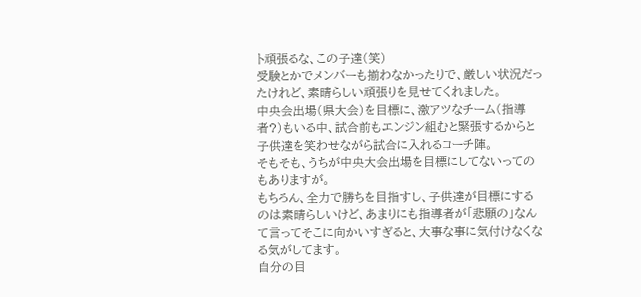ト頑張るな、この子達(笑)
受験とかでメンバーも揃わなかったりで、厳しい状況だったけれど、素晴らしい頑張りを見せてくれました。
中央会出場(県大会)を目標に、激アツなチーム(指導者?)もいる中、試合前もエンジン組むと緊張するからと子供達を笑わせながら試合に入れるコーチ陣。
そもそも、うちが中央大会出場を目標にしてないってのもありますが。
もちろん、全力で勝ちを目指すし、子供達が目標にするのは素晴らしいけど、あまりにも指導者が「悲願の」なんて言ってそこに向かいすぎると、大事な事に気付けなくなる気がしてます。
自分の目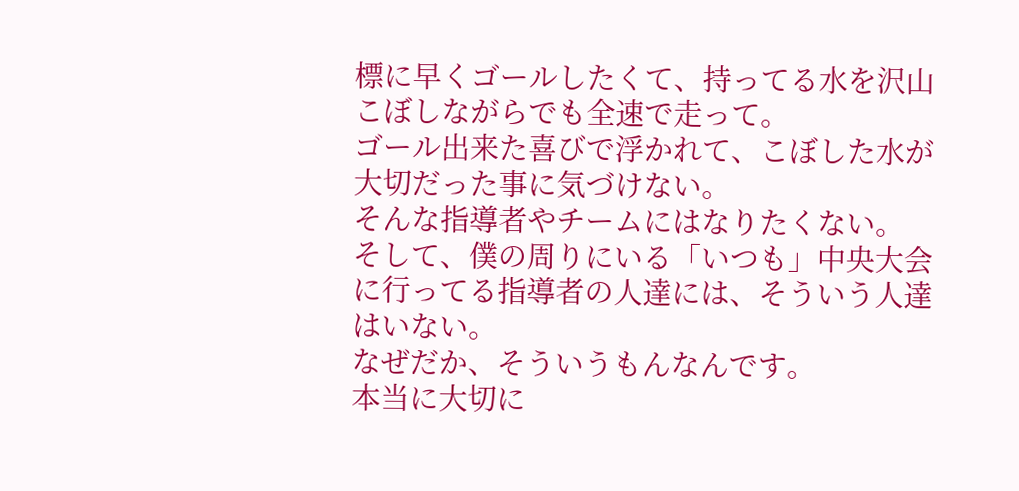標に早くゴールしたくて、持ってる水を沢山こぼしながらでも全速で走って。
ゴール出来た喜びで浮かれて、こぼした水が大切だった事に気づけない。
そんな指導者やチームにはなりたくない。
そして、僕の周りにいる「いつも」中央大会に行ってる指導者の人達には、そういう人達はいない。
なぜだか、そういうもんなんです。
本当に大切に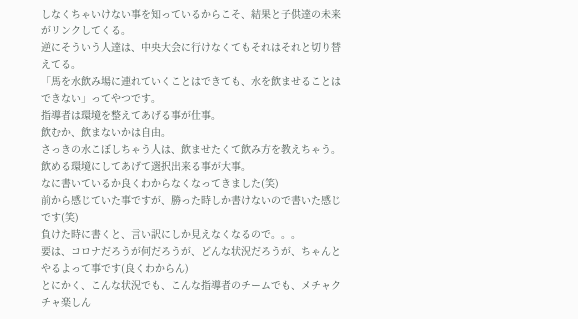しなくちゃいけない事を知っているからこそ、結果と子供達の未来がリンクしてくる。
逆にそういう人達は、中央大会に行けなくてもそれはそれと切り替えてる。
「馬を水飲み場に連れていくことはできても、水を飲ませることはできない」ってやつです。
指導者は環境を整えてあげる事が仕事。
飲むか、飲まないかは自由。
さっきの水こぼしちゃう人は、飲ませたくて飲み方を教えちゃう。
飲める環境にしてあげて選択出来る事が大事。
なに書いているか良くわからなくなってきました(笑)
前から感じていた事ですが、勝った時しか書けないので書いた感じです(笑)
負けた時に書くと、言い訳にしか見えなくなるので。。。
要は、コロナだろうが何だろうが、どんな状況だろうが、ちゃんとやるよって事です(良くわからん)
とにかく、こんな状況でも、こんな指導者のチームでも、メチャクチャ楽しん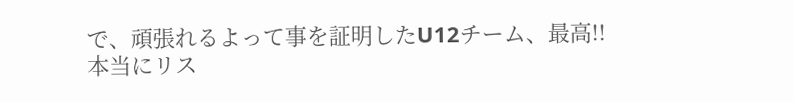で、頑張れるよって事を証明したU12チーム、最高!!
本当にリス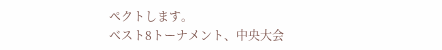ペクトします。
ベスト8トーナメント、中央大会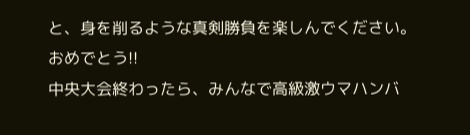と、身を削るような真剣勝負を楽しんでください。
おめでとう!!
中央大会終わったら、みんなで高級激ウマハンバ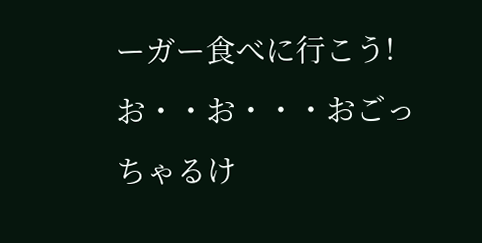ーガー食べに行こう!
お・・お・・・おごっちゃるけ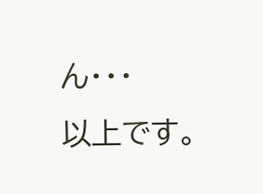ん・・・
以上です。